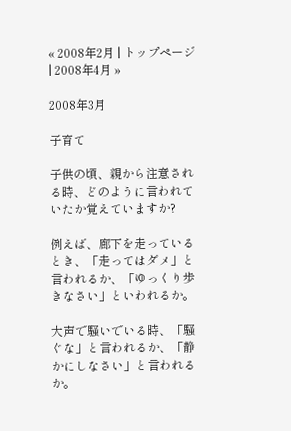« 2008年2月 | トップページ | 2008年4月 »

2008年3月

子育て

子供の頃、親から注意される時、どのように言われていたか覚えていますか?

例えば、廊下を走っているとき、「走ってはダメ」と言われるか、「ゆっくり歩きなさい」といわれるか。

大声で騒いでいる時、「騒ぐな」と言われるか、「静かにしなさい」と言われるか。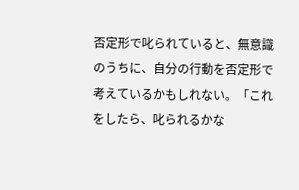否定形で叱られていると、無意識のうちに、自分の行動を否定形で考えているかもしれない。「これをしたら、叱られるかな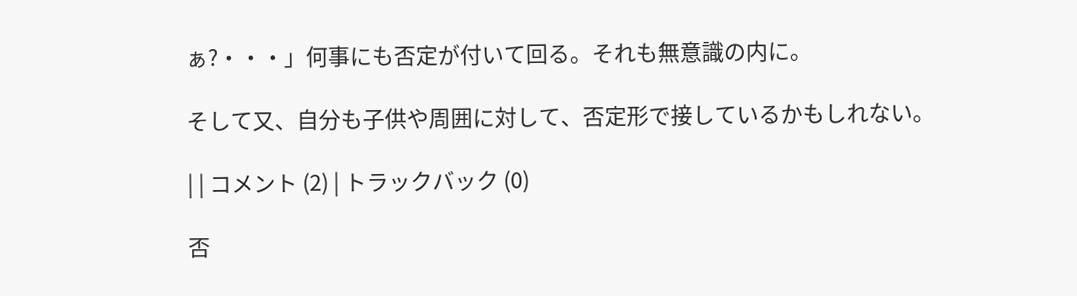ぁ?・・・」何事にも否定が付いて回る。それも無意識の内に。

そして又、自分も子供や周囲に対して、否定形で接しているかもしれない。

| | コメント (2) | トラックバック (0)

否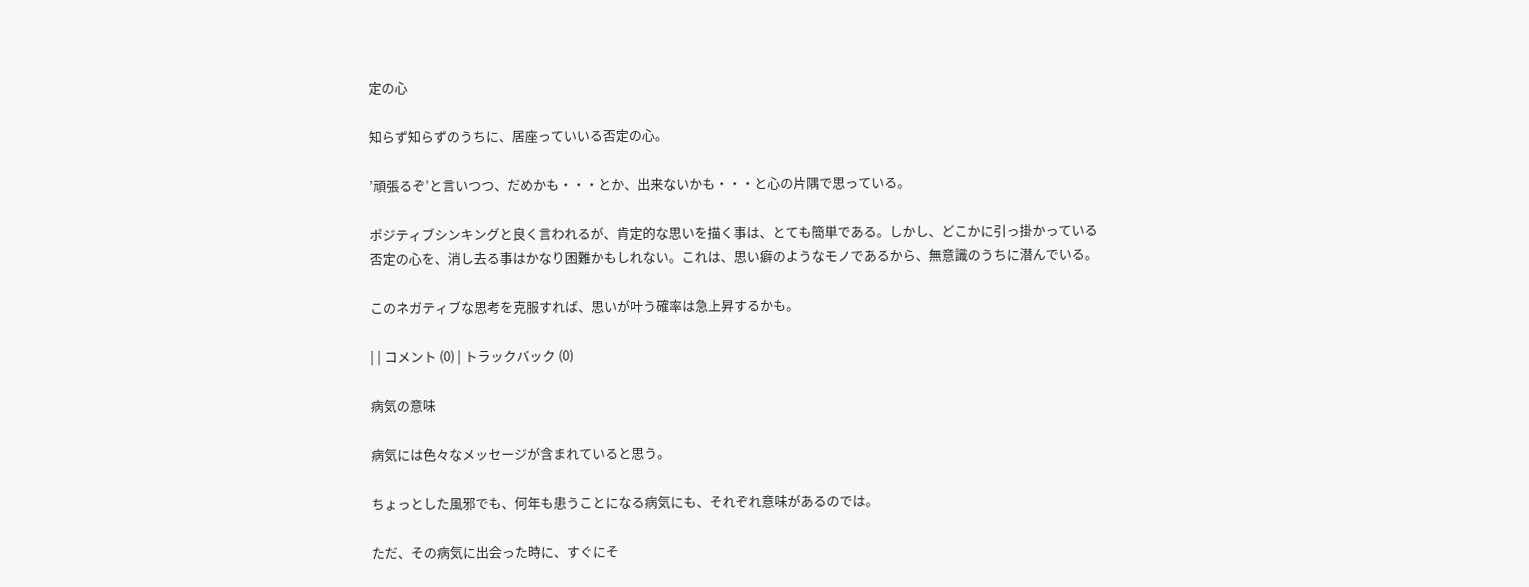定の心

知らず知らずのうちに、居座っていいる否定の心。

’頑張るぞ’と言いつつ、だめかも・・・とか、出来ないかも・・・と心の片隅で思っている。

ポジティブシンキングと良く言われるが、肯定的な思いを描く事は、とても簡単である。しかし、どこかに引っ掛かっている否定の心を、消し去る事はかなり困難かもしれない。これは、思い癖のようなモノであるから、無意識のうちに潜んでいる。

このネガティブな思考を克服すれば、思いが叶う確率は急上昇するかも。

| | コメント (0) | トラックバック (0)

病気の意味

病気には色々なメッセージが含まれていると思う。

ちょっとした風邪でも、何年も患うことになる病気にも、それぞれ意味があるのでは。

ただ、その病気に出会った時に、すぐにそ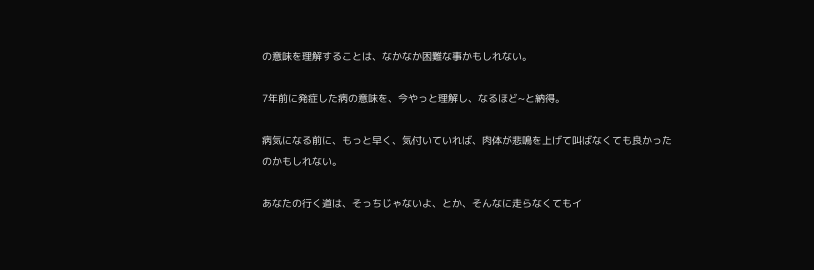の意味を理解することは、なかなか困難な事かもしれない。

7年前に発症した病の意味を、今やっと理解し、なるほど~と納得。

病気になる前に、もっと早く、気付いていれば、肉体が悲鳴を上げて叫ばなくても良かったのかもしれない。

あなたの行く道は、そっちじゃないよ、とか、そんなに走らなくてもイ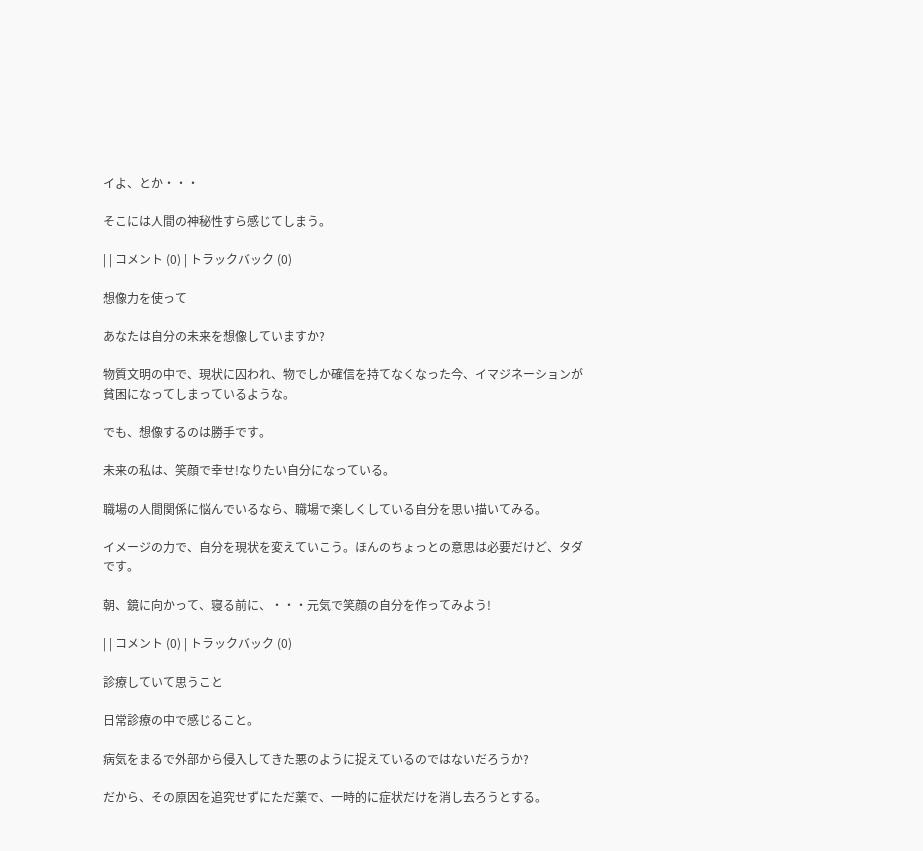イよ、とか・・・

そこには人間の神秘性すら感じてしまう。

| | コメント (0) | トラックバック (0)

想像力を使って

あなたは自分の未来を想像していますか?

物質文明の中で、現状に囚われ、物でしか確信を持てなくなった今、イマジネーションが貧困になってしまっているような。

でも、想像するのは勝手です。

未来の私は、笑顔で幸せ!なりたい自分になっている。

職場の人間関係に悩んでいるなら、職場で楽しくしている自分を思い描いてみる。

イメージの力で、自分を現状を変えていこう。ほんのちょっとの意思は必要だけど、タダです。

朝、鏡に向かって、寝る前に、・・・元気で笑顔の自分を作ってみよう!

| | コメント (0) | トラックバック (0)

診療していて思うこと

日常診療の中で感じること。

病気をまるで外部から侵入してきた悪のように捉えているのではないだろうか?

だから、その原因を追究せずにただ薬で、一時的に症状だけを消し去ろうとする。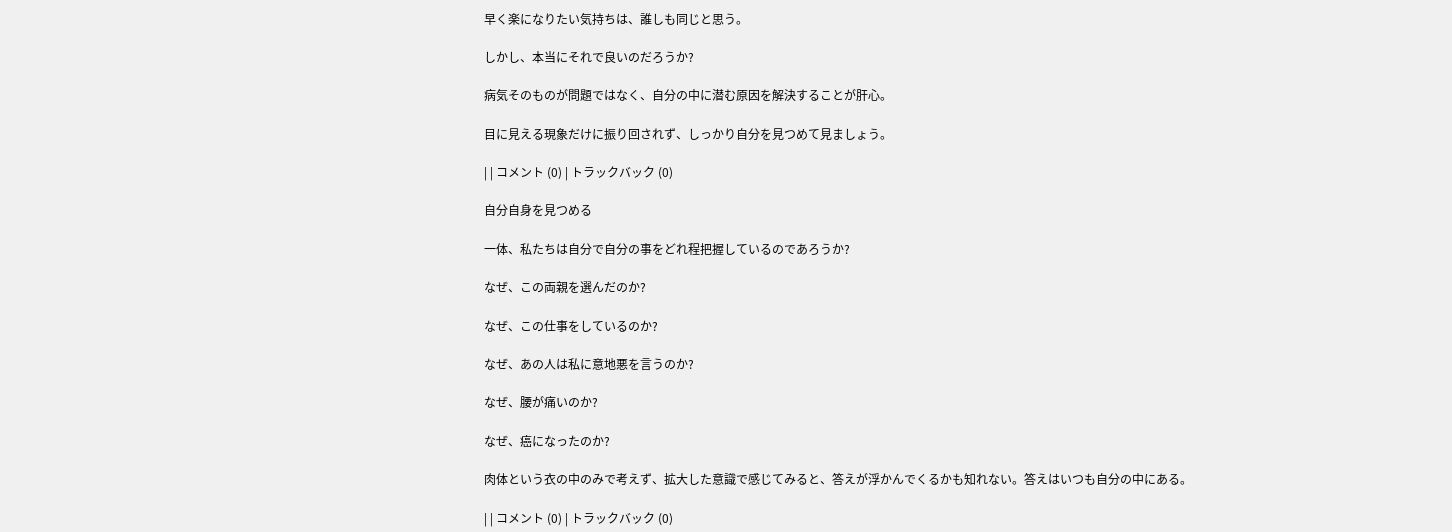早く楽になりたい気持ちは、誰しも同じと思う。

しかし、本当にそれで良いのだろうか?

病気そのものが問題ではなく、自分の中に潜む原因を解決することが肝心。

目に見える現象だけに振り回されず、しっかり自分を見つめて見ましょう。

| | コメント (0) | トラックバック (0)

自分自身を見つめる

一体、私たちは自分で自分の事をどれ程把握しているのであろうか?

なぜ、この両親を選んだのか?

なぜ、この仕事をしているのか?

なぜ、あの人は私に意地悪を言うのか?

なぜ、腰が痛いのか?

なぜ、癌になったのか?

肉体という衣の中のみで考えず、拡大した意識で感じてみると、答えが浮かんでくるかも知れない。答えはいつも自分の中にある。

| | コメント (0) | トラックバック (0)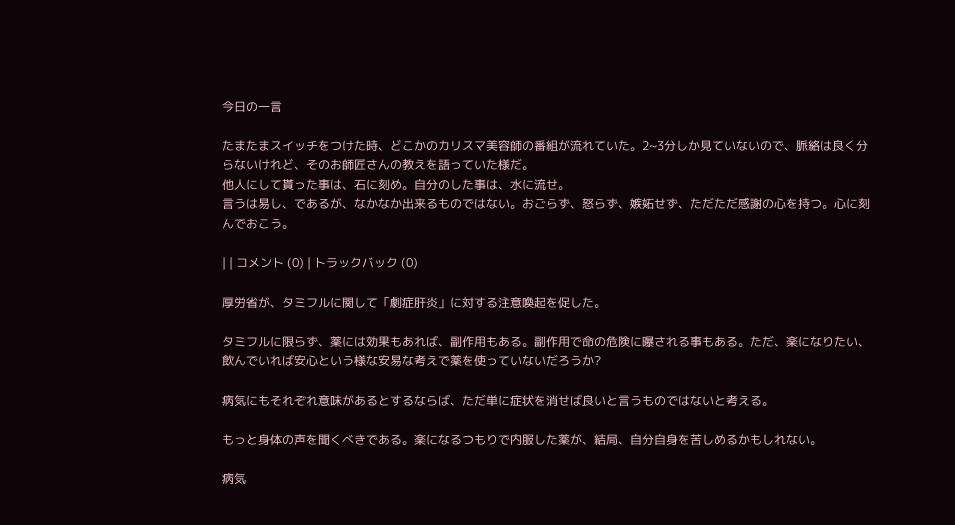今日の一言

たまたまスイッチをつけた時、どこかのカリスマ美容師の番組が流れていた。2~3分しか見ていないので、脈絡は良く分らないけれど、そのお師匠さんの教えを語っていた様だ。
他人にして貰った事は、石に刻め。自分のした事は、水に流せ。
言うは易し、であるが、なかなか出来るものではない。おごらず、怒らず、嫉妬せず、ただただ感謝の心を持つ。心に刻んでおこう。

| | コメント (0) | トラックバック (0)

厚労省が、タミフルに関して「劇症肝炎」に対する注意喚起を促した。

タミフルに限らず、薬には効果もあれば、副作用もある。副作用で命の危険に曝される事もある。ただ、楽になりたい、飲んでいれば安心という様な安易な考えで薬を使っていないだろうか?

病気にもそれぞれ意味があるとするならば、ただ単に症状を消せば良いと言うものではないと考える。

もっと身体の声を聞くべきである。楽になるつもりで内服した薬が、結局、自分自身を苦しめるかもしれない。

病気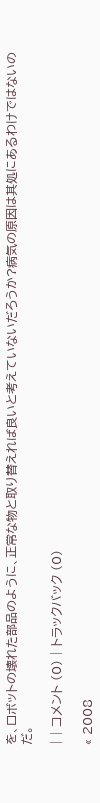を、ロボットの壊れた部品のように、正常な物と取り替えれば良いと考えていないだろうか?病気の原因は其処にあるわけではないのだ。

| | コメント (0) | トラックバック (0)

« 2008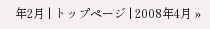年2月 | トップページ | 2008年4月 »